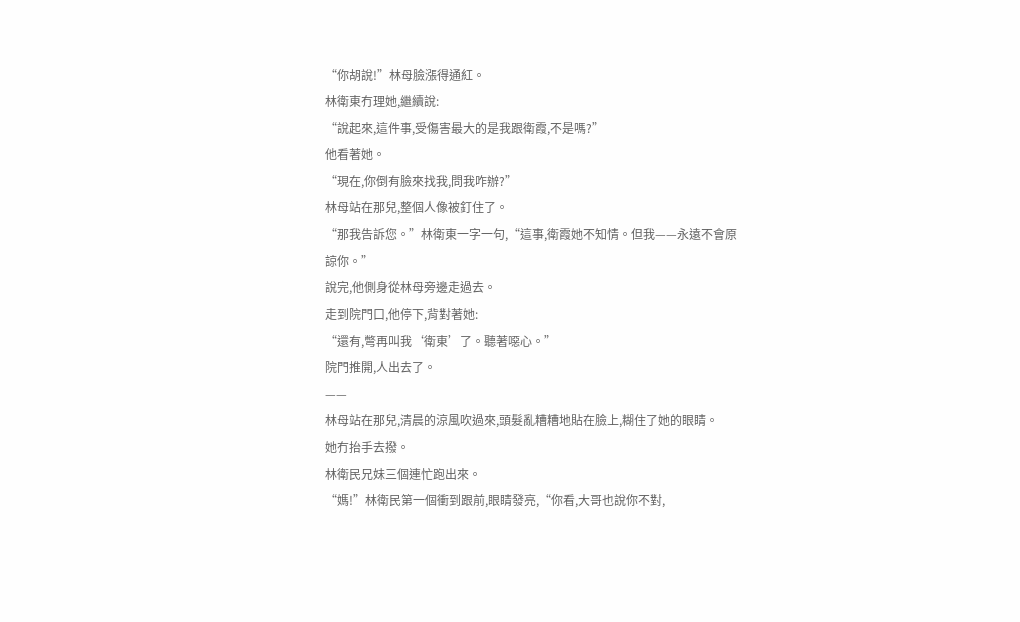“你胡說!”林母臉漲得通紅。
林衛東冇理她,繼續說:
“說起來,這件事,受傷害最大的是我跟衛霞,不是嗎?”
他看著她。
“現在,你倒有臉來找我,問我咋辦?”
林母站在那兒,整個人像被釘住了。
“那我告訴您。”林衛東一字一句,“這事,衛霞她不知情。但我——永遠不會原諒你。”
說完,他側身從林母旁邊走過去。
走到院門口,他停下,背對著她:
“還有,彆再叫我‘衛東’了。聽著噁心。”
院門推開,人出去了。
——
林母站在那兒,清晨的涼風吹過來,頭髮亂糟糟地貼在臉上,糊住了她的眼睛。
她冇抬手去撥。
林衛民兄妹三個連忙跑出來。
“媽!”林衛民第一個衝到跟前,眼睛發亮,“你看,大哥也說你不對,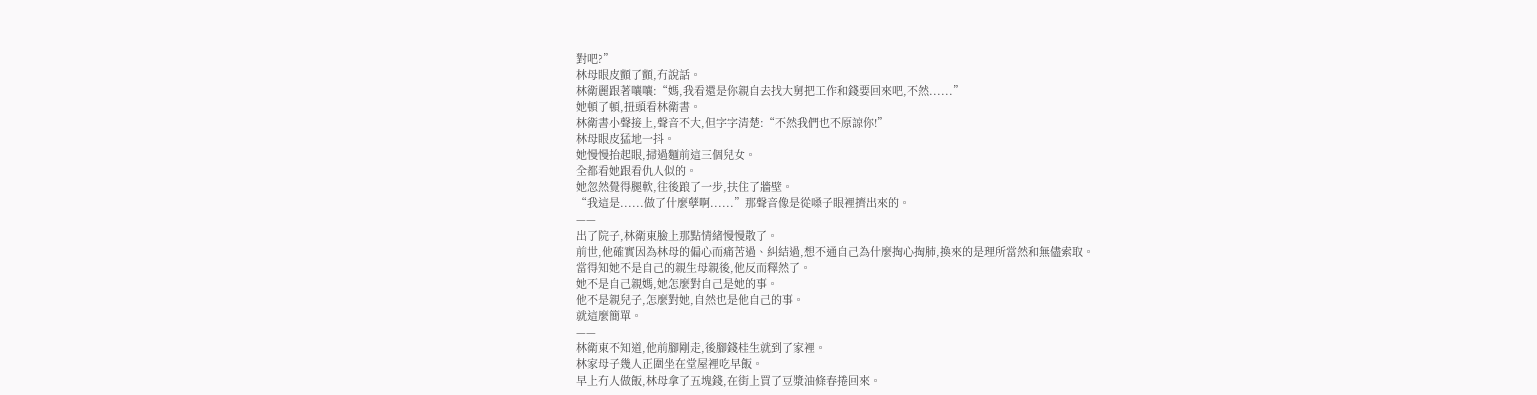對吧?”
林母眼皮顫了顫,冇說話。
林衛麗跟著嚷嚷:“媽,我看還是你親自去找大舅把工作和錢要回來吧,不然......”
她頓了頓,扭頭看林衛書。
林衛書小聲接上,聲音不大,但字字清楚:“不然我們也不原諒你!”
林母眼皮猛地一抖。
她慢慢抬起眼,掃過麵前這三個兒女。
全都看她跟看仇人似的。
她忽然覺得腿軟,往後踉了一步,扶住了牆壁。
“我這是......做了什麼孽啊......”那聲音像是從嗓子眼裡擠出來的。
——
出了院子,林衛東臉上那點情緒慢慢散了。
前世,他確實因為林母的偏心而痛苦過、糾結過,想不通自己為什麼掏心掏肺,換來的是理所當然和無儘索取。
當得知她不是自己的親生母親後,他反而釋然了。
她不是自己親媽,她怎麼對自己是她的事。
他不是親兒子,怎麼對她,自然也是他自己的事。
就這麼簡單。
——
林衛東不知道,他前腳剛走,後腳錢桂生就到了家裡。
林家母子幾人正圍坐在堂屋裡吃早飯。
早上冇人做飯,林母拿了五塊錢,在街上買了豆漿油條春捲回來。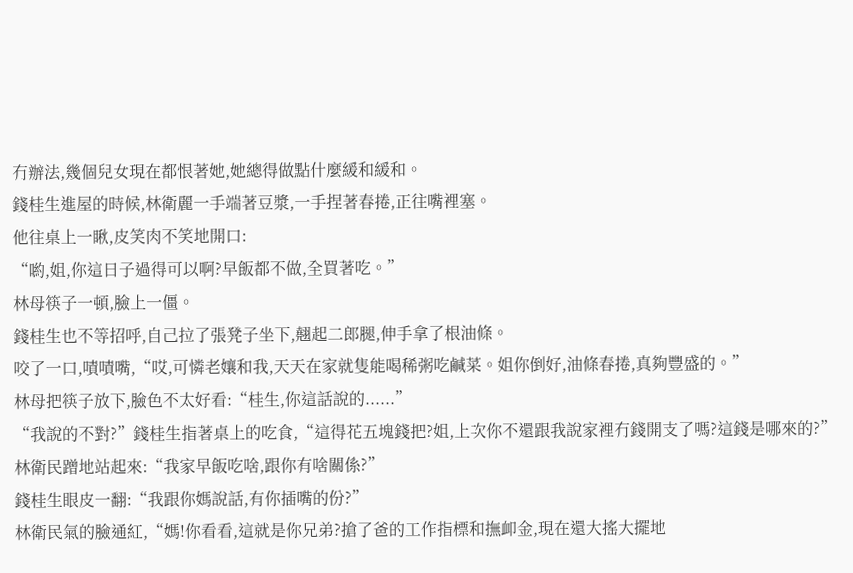冇辦法,幾個兒女現在都恨著她,她總得做點什麼緩和緩和。
錢桂生進屋的時候,林衛麗一手端著豆漿,一手捏著春捲,正往嘴裡塞。
他往桌上一瞅,皮笑肉不笑地開口:
“喲,姐,你這日子過得可以啊?早飯都不做,全買著吃。”
林母筷子一頓,臉上一僵。
錢桂生也不等招呼,自己拉了張凳子坐下,翹起二郎腿,伸手拿了根油條。
咬了一口,嘖嘖嘴,“哎,可憐老孃和我,天天在家就隻能喝稀粥吃鹹菜。姐你倒好,油條春捲,真夠豐盛的。”
林母把筷子放下,臉色不太好看:“桂生,你這話說的......”
“我說的不對?”錢桂生指著桌上的吃食,“這得花五塊錢把?姐,上次你不還跟我說家裡冇錢開支了嗎?這錢是哪來的?”
林衛民蹭地站起來:“我家早飯吃啥,跟你有啥關係?”
錢桂生眼皮一翻:“我跟你媽說話,有你插嘴的份?”
林衛民氣的臉通紅,“媽!你看看,這就是你兄弟?搶了爸的工作指標和撫卹金,現在還大搖大擺地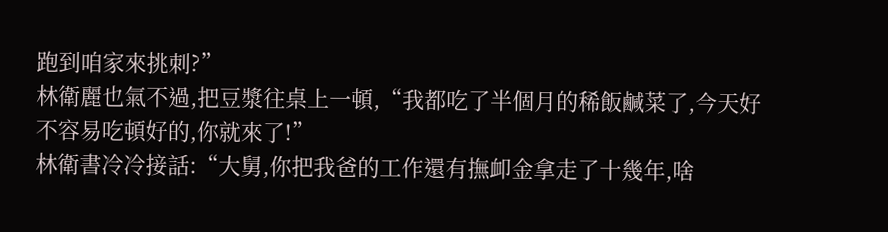跑到咱家來挑刺?”
林衛麗也氣不過,把豆漿往桌上一頓,“我都吃了半個月的稀飯鹹菜了,今天好不容易吃頓好的,你就來了!”
林衛書冷冷接話:“大舅,你把我爸的工作還有撫卹金拿走了十幾年,啥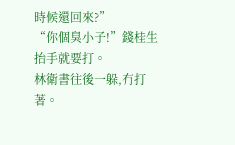時候還回來?”
“你個臭小子!”錢桂生抬手就要打。
林衛書往後一躲,冇打著。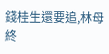錢桂生還要追,林母終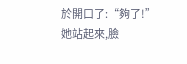於開口了:“夠了!”
她站起來,臉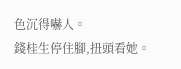色沉得嚇人。
錢桂生停住腳,扭頭看她。